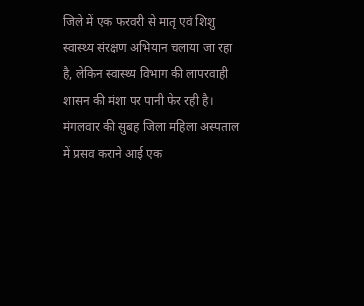जिले में एक फरवरी से मातृ एवं शिशु स्वास्थ्य संरक्षण अभियान चलाया जा रहा है, लेकिन स्वास्थ्य विभाग की लापरवाही शासन की मंशा पर पानी फेर रही है। मंगलवार की सुबह जिला महिला अस्पताल में प्रसव कराने आई एक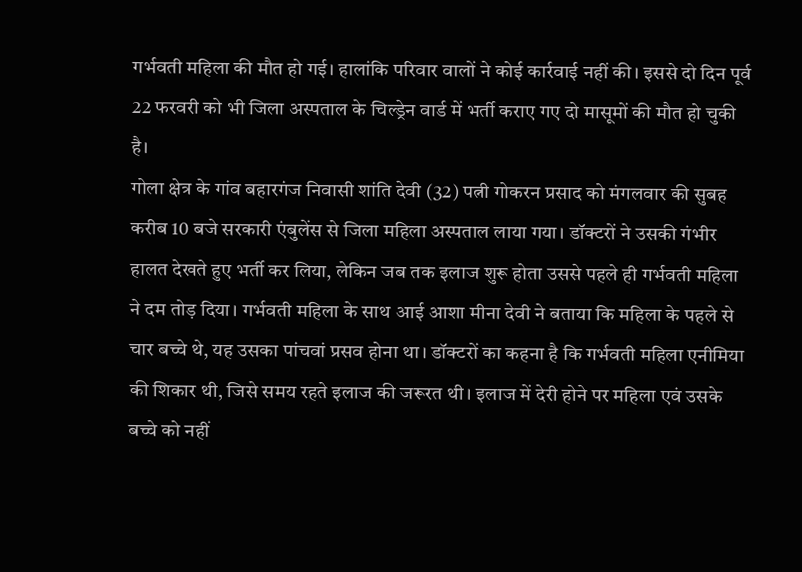गर्भवती महिला की मौत हो गई। हालांकि परिवार वालों ने कोई कार्रवाई नहीं की। इससे दो दिन पूर्व 22 फरवरी को भी जिला अस्पताल के चिल्ड्रेन वार्ड में भर्ती कराए गए दो मासूमों की मौत हो चुकी है।
गोला क्षेत्र के गांव बहारगंज निवासी शांति देवी (32) पत्नी गोकरन प्रसाद को मंगलवार की सुबह करीब 10 बजे सरकारी एंबुलेंस से जिला महिला अस्पताल लाया गया। डॉक्टरों ने उसकी गंभीर हालत देखते हुए भर्ती कर लिया, लेकिन जब तक इलाज शुरू होता उससे पहले ही गर्भवती महिला ने दम तोड़ दिया। गर्भवती महिला के साथ आई आशा मीना देवी ने बताया कि महिला के पहले से चार बच्चे थे, यह उसका पांचवां प्रसव होना था। डॉक्टरों का कहना है कि गर्भवती महिला एनीमिया की शिकार थी, जिसे समय रहते इलाज की जरूरत थी। इलाज में देरी होने पर महिला एवं उसके बच्चे को नहीं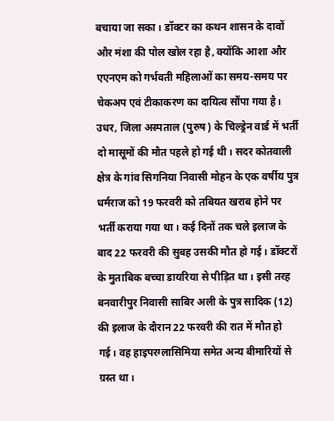बचाया जा सका। डॉक्टर का कथन शासन के दावों और मंशा की पोल खोल रहा है, क्योंकि आशा और एएनएम को गर्भवती महिलाओं का समय-समय पर चेकअप एवं टीकाकरण का दायित्व सौंपा गया है।
उधर, जिला अस्पताल (पुरुष) के चिल्ड्रेन वार्ड में भर्ती दो मासूमों की मौत पहले हो गई थी। सदर कोतवाली क्षेत्र के गांव सिगनिया निवासी मोहन के एक वर्षीय पुत्र धर्मराज को 19 फरवरी को तबियत खराब होने पर भर्ती कराया गया था। कई दिनों तक चले इलाज के बाद 22 फरवरी की सुबह उसकी मौत हो गई। डॉक्टरों के मुताबिक बच्चा डायरिया से पीड़ित था। इसी तरह बनवारीपुर निवासी साबिर अली के पुत्र सादिक (12) की इलाज के दौरान 22 फरवरी की रात में मौत हो गई। वह हाइपरग्लासिमिया समेत अन्य बीमारियों से ग्रस्त था।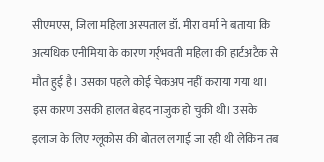सीएमएस, जिला महिला अस्पताल डॉ. मीरा वर्मा ने बताया कि अत्यधिक एनीमिया के कारण गर्र्भवती महिला की हार्टअटैक से मौत हुई है। उसका पहले कोई चेकअप नहीं कराया गया था। इस कारण उसकी हालत बेहद नाजुक हो चुकी थी। उसके इलाज के लिए ग्लूकोस की बोतल लगाई जा रही थी लेकिन तब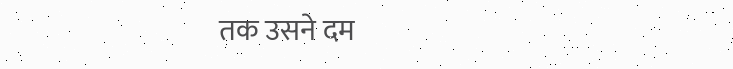तक उसने दम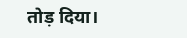तोड़ दिया।